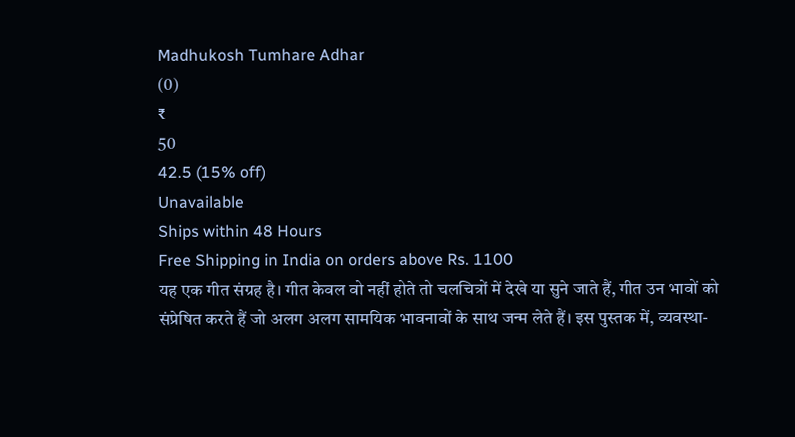Madhukosh Tumhare Adhar
(0)
₹
50
42.5 (15% off)
Unavailable
Ships within 48 Hours
Free Shipping in India on orders above Rs. 1100
यह एक गीत संग्रह है। गीत केवल वो नहीं होते तो चलचित्रों में देखे या सुने जाते हैं, गीत उन भावों को संप्रेषित करते हैं जो अलग अलग सामयिक भावनावों के साथ जन्म लेते हैं। इस पुस्तक में, व्यवस्था-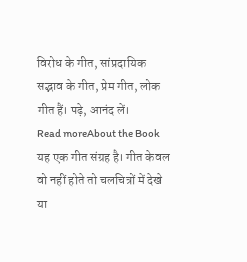विरोध के गीत, सांप्रदायिक सद्भाव के गीत, प्रेम गीत, लोक गीत हैं। पढ़े, आनंद लें।
Read moreAbout the Book
यह एक गीत संग्रह है। गीत केवल वो नहीं होते तो चलचित्रों में देखे या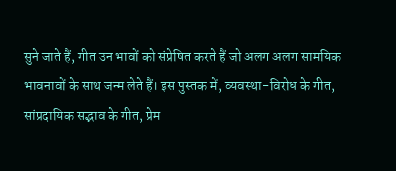सुने जाते हैं, गीत उन भावों को संप्रेषित करते हैं जो अलग अलग सामयिक भावनावों के साथ जन्म लेते हैं। इस पुस्तक में, व्यवस्था-विरोध के गीत, सांप्रदायिक सद्भाव के गीत, प्रेम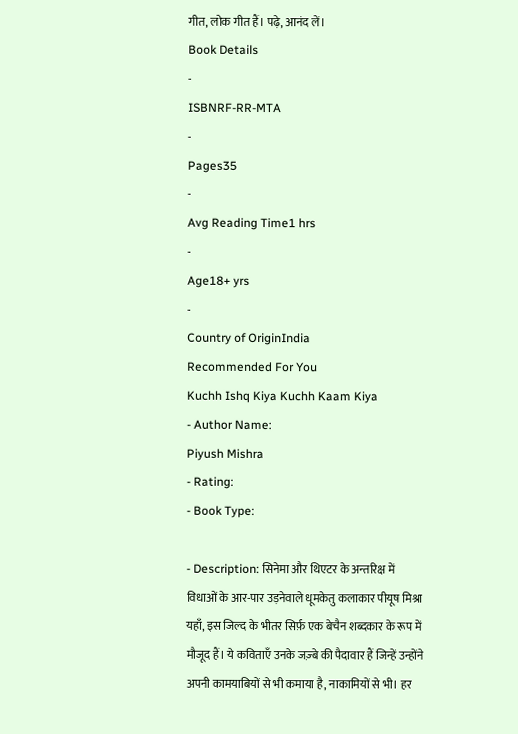गीत, लोक गीत हैं। पढ़े, आनंद लें।
Book Details
-
ISBNRF-RR-MTA
-
Pages35
-
Avg Reading Time1 hrs
-
Age18+ yrs
-
Country of OriginIndia
Recommended For You
Kuchh Ishq Kiya Kuchh Kaam Kiya
- Author Name:
Piyush Mishra
- Rating:
- Book Type:

- Description: सिनेमा और थिएटर के अन्तरिक्ष में विधाओं के आर-पार उड़नेवाले धूमकेतु कलाकार पीयूष मिश्रा यहाँ, इस जिल्द के भीतर सिर्फ़ एक बेचैन शब्दकार के रूप में मौजूद हैं। ये कविताएँ उनके जज़्बे की पैदावार हैं जिन्हें उन्होंने अपनी कामयाबियों से भी कमाया है, नाकामियों से भी। हर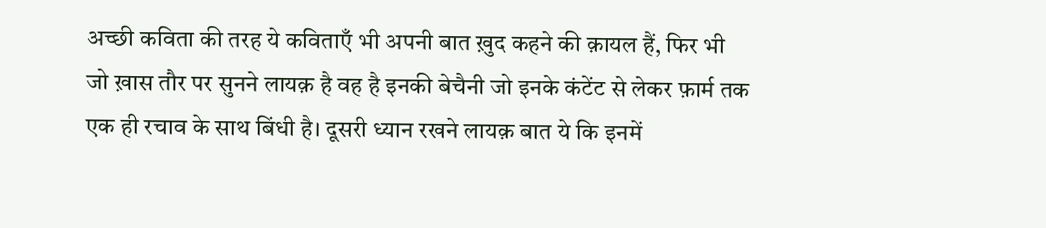अच्छी कविता की तरह ये कविताएँ भी अपनी बात ख़ुद कहने की क़ायल हैं, फिर भी जो ख़ास तौर पर सुनने लायक़ है वह है इनकी बेचैनी जो इनके कंटेंट से लेकर फ़ार्म तक एक ही रचाव के साथ बिंधी है। दूसरी ध्यान रखने लायक़ बात ये कि इनमें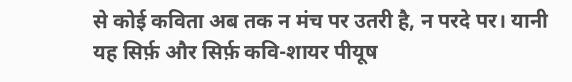से कोई कविता अब तक न मंच पर उतरी है, न परदे पर। यानी यह सिर्फ़ और सिर्फ़ कवि-शायर पीयूष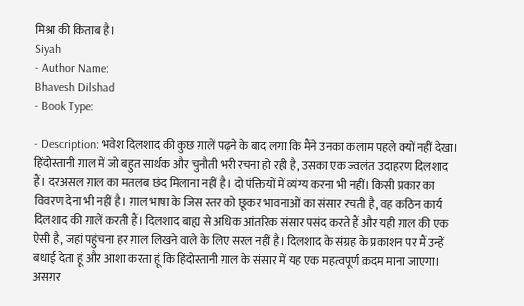मिश्रा की किताब है।
Siyah
- Author Name:
Bhavesh Dilshad
- Book Type:

- Description: भवेश दिलशाद की कुछ ग़ालें पढ़ने के बाद लगा कि मैंने उनका कलाम पहले क्यों नहीं देखा। हिंदोस्तानी ग़ाल में जो बहुत सार्थक और चुनौती भरी रचना हो रही है, उसका एक ज्वलंत उदाहरण दिलशाद हैं। दरअसल ग़ाल का मतलब छंद मिलाना नहीं है। दो पंक्तियों में व्यंग्य करना भी नहीं। किसी प्रकार का विवरण देना भी नहीं है। ग़ाल भाषा के जिस स्तर को छूकर भावनाओं का संसार रचती है, वह कठिन कार्य दिलशाद की ग़ालें करती हैं। दिलशाद बाह्य से अधिक आंतरिक संसार पसंद करते हैं और यही ग़ाल की एक ऐसी है, जहां पहुंचना हर ग़ाल लिखने वाले के लिए सरल नहीं है। दिलशाद के संग्रह के प्रकाशन पर मैं उन्हें बधाई देता हूं और आशा करता हूं कि हिंदोस्तानी ग़ाल के संसार में यह एक महत्वपूर्ण क़दम माना जाएगा। असग़र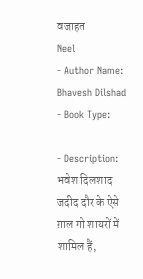वजाहत
Neel
- Author Name:
Bhavesh Dilshad
- Book Type:

- Description: भवेश दिलशाद जदीद दौर के ऐसे ग़ाल गो शायरों में शामिल हैं,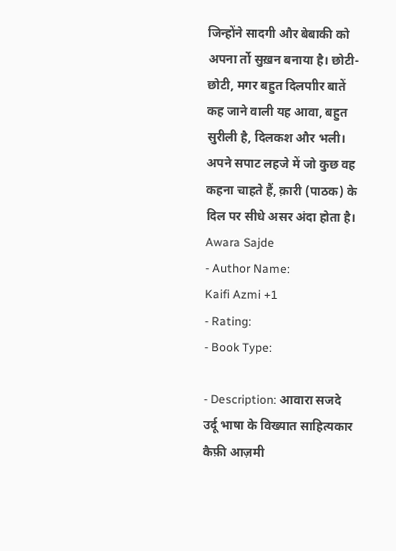जिन्होंने सादगी और बेबाकी को अपना र्तो सुख़न बनाया है। छोटी-छोटी, मगर बहुत दिलपाीर बातें कह जाने वाली यह आवा, बहुत सुरीली है, दिलकश और भली। अपने सपाट लहजे में जो कुछ वह कहना चाहते हैं, क़ारी (पाठक) के दिल पर सीधे असर अंदा होता है।
Awara Sajde
- Author Name:
Kaifi Azmi +1
- Rating:
- Book Type:

- Description: आवारा सजदे उर्दू भाषा के विख्यात साहित्यकार कैफ़ी आज़मी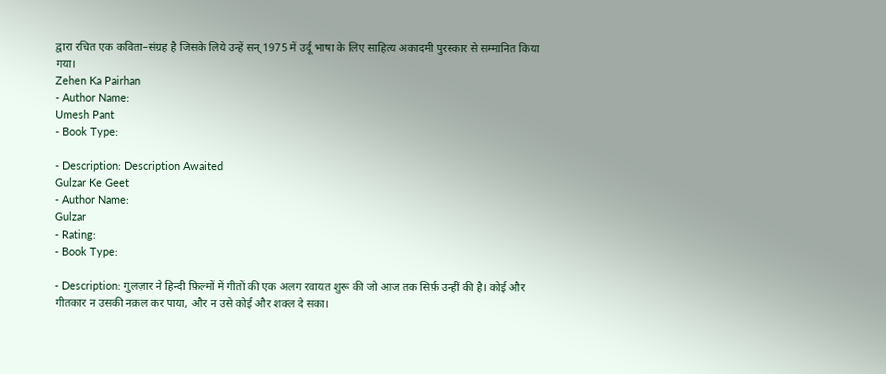द्वारा रचित एक कविता–संग्रह है जिसके लिये उन्हें सन् 1975 में उर्दू भाषा के लिए साहित्य अकादमी पुरस्कार से सम्मानित किया गया।
Zehen Ka Pairhan
- Author Name:
Umesh Pant
- Book Type:

- Description: Description Awaited
Gulzar Ke Geet
- Author Name:
Gulzar
- Rating:
- Book Type:

- Description: गुलज़ार ने हिन्दी फ़िल्मों में गीतों की एक अलग रवायत शुरू की जो आज तक सिर्फ़ उन्हीं की है। कोई और गीतकार न उसकी नक़ल कर पाया, और न उसे कोई और शक्ल दे सका।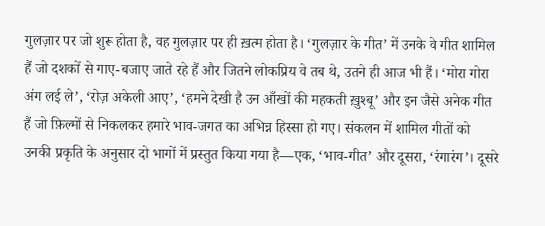गुलज़ार पर जो शुरू होता है, वह गुलज़ार पर ही ख़त्म होता है। ‘गुलज़ार के गीत’ में उनके वे गीत शामिल हैं जो दशकों से गाए-बजाए जाते रहे हैं और जितने लोकप्रिय वे तब थे, उतने ही आज भी हैं। ‘मोरा गोरा अंग लई ले’, ‘रोज़ अकेली आए’, ‘हमने देखी है उन आँखों की महकती ख़ुश्बू’ और इन जैसे अनेक गीत हैं जो फ़िल्मों से निकलकर हमारे भाव-जगत का अभिन्न हिस्सा हो गए। संकलन में शामिल गीतों को उनकी प्रकृति के अनुसार दो भागों में प्रस्तुत किया गया है—एक, ‘भाव-गीत’ और दूसरा, ‘रंगारंग’। दूसरे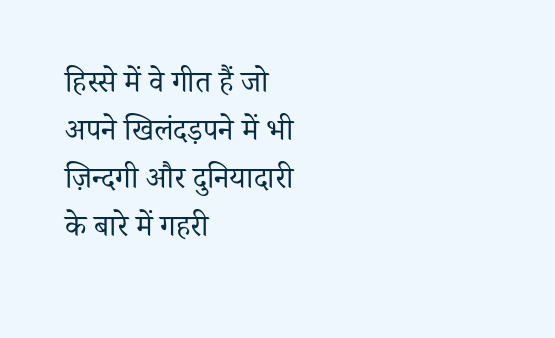हिस्से में वे गीत हैं जो अपने खिलंदड़पने में भी ज़िन्दगी और दुनियादारी के बारे में गहरी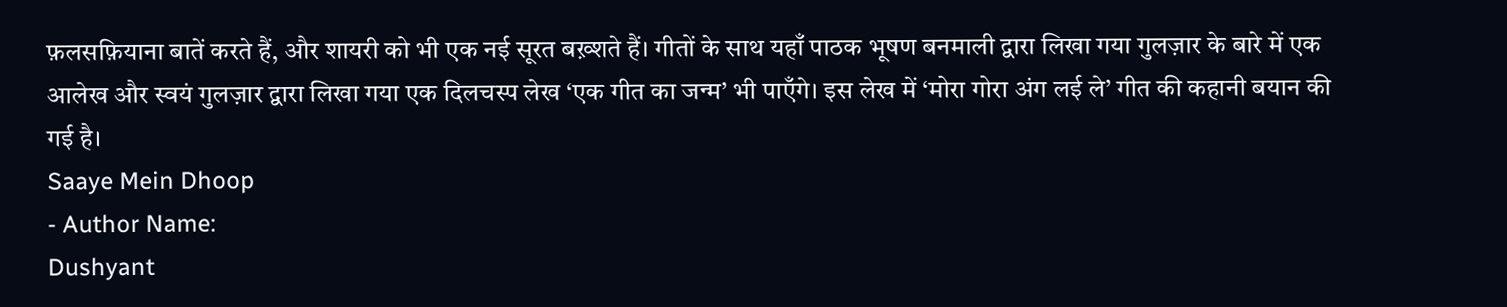फ़लसफ़ियाना बातें करते हैं, और शायरी को भी एक नई सूरत बख़्शते हैं। गीतों के साथ यहाँ पाठक भूषण बनमाली द्वारा लिखा गया गुलज़ार के बारे में एक आलेख और स्वयं गुलज़ार द्वारा लिखा गया एक दिलचस्प लेख ‘एक गीत का जन्म’ भी पाएँगे। इस लेख में ‘मोरा गोरा अंग लई ले’ गीत की कहानी बयान की गई है।
Saaye Mein Dhoop
- Author Name:
Dushyant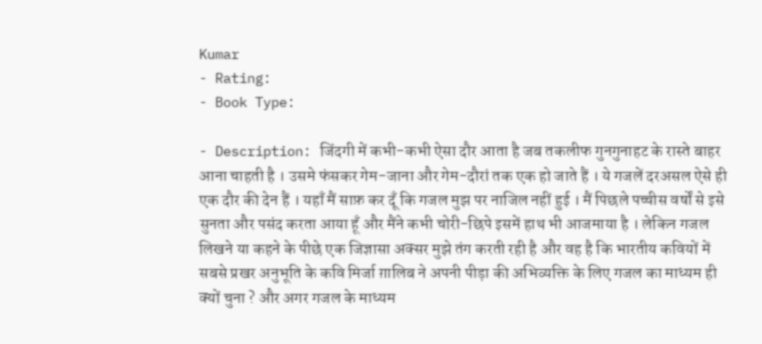Kumar
- Rating:
- Book Type:

- Description: जिंदगी में कभी-कभी ऐसा दौर आता है जब तकलीफ गुनगुनाहट के रास्ते बाहर आना चाहती है । उसमे फंसकर गेम-जाना और गेम-दौरां तक एक हो जाते हैं । ये गजलें दरअसल ऐसे ही एक दौर की देन हैं । यहाँ मैं साफ़ कर दूँ कि गजल मुझ पर नाजिल नहीं हुई । मैं पिछले पच्चीस वर्षों से इसे सुनता और पसंद करता आया हूँ और मैंने कभी चोरी-छिपे इसमें हाथ भी आजमाया है । लेकिन गजल लिखने या कहने के पीछे एक जिज्ञासा अक्सर मुझे तंग करती रही है और वह है कि भारतीय कवियों में सबसे प्रखर अनुभूति के कवि मिर्जा ग़ालिब ने अपनी पीड़ा की अभिव्यक्ति के लिए गजल का माध्यम ही क्यों चुना ? और अगर गजल के माध्यम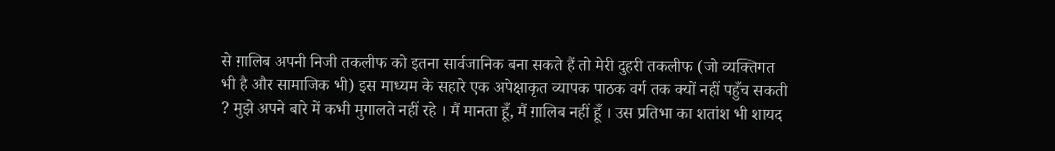से ग़ालिब अपनी निजी तकलीफ को इतना सार्वजानिक बना सकते हैं तो मेरी दुहरी तकलीफ (जो व्यक्तिगत भी है और सामाजिक भी) इस माध्यम के सहारे एक अपेक्षाकृत व्यापक पाठक वर्ग तक क्यों नहीं पहुँच सकती ? मुझे अपने बारे में कभी मुगालते नहीं रहे । मैं मानता हूँ, मैं ग़ालिब नहीं हूँ । उस प्रतिभा का शतांश भी शायद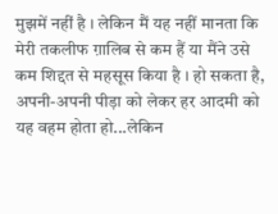मुझमें नहीं है । लेकिन मैं यह नहीं मानता कि मेरी तकलीफ ग़ालिब से कम हैं या मैंने उसे कम शिद्दत से महसूस किया है । हो सकता है, अपनी-अपनी पीड़ा को लेकर हर आदमी को यह वहम होता हो...लेकिन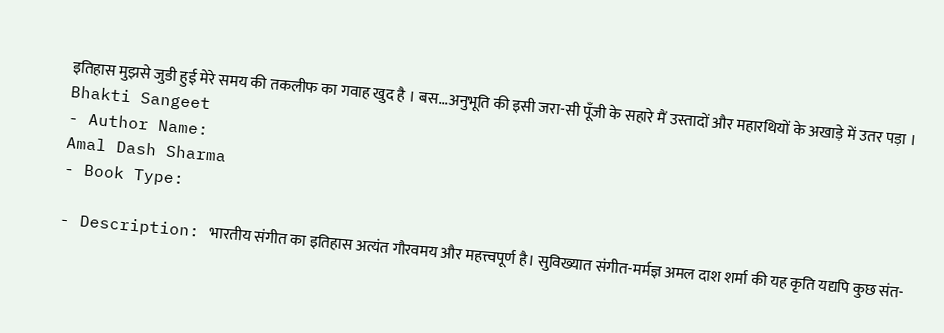इतिहास मुझसे जुडी हुई मेरे समय की तकलीफ का गवाह खुद है । बस...अनुभूति की इसी जरा-सी पूँजी के सहारे मैं उस्तादों और महारथियों के अखाड़े में उतर पड़ा ।
Bhakti Sangeet
- Author Name:
Amal Dash Sharma
- Book Type:

- Description: भारतीय संगीत का इतिहास अत्यंत गौरवमय और महत्त्वपूर्ण है। सुविख्यात संगीत-मर्मज्ञ अमल दाश शर्मा की यह कृति यद्यपि कुछ संत-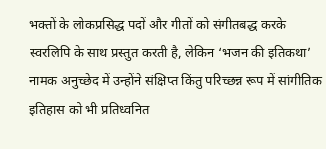भक्तों के लोकप्रसिद्ध पदों और गीतों को संगीतबद्ध करके स्वरलिपि के साथ प्रस्तुत करती है, लेकिन ‘भजन की इतिकथा’ नामक अनुच्छेद में उन्होंने संक्षिप्त किंतु परिच्छन्न रूप में सांगीतिक इतिहास को भी प्रतिध्वनित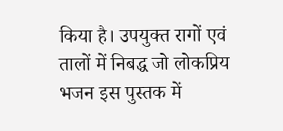किया है। उपयुक्त रागों एवं तालों में निबद्ध जो लोकप्रिय भजन इस पुस्तक में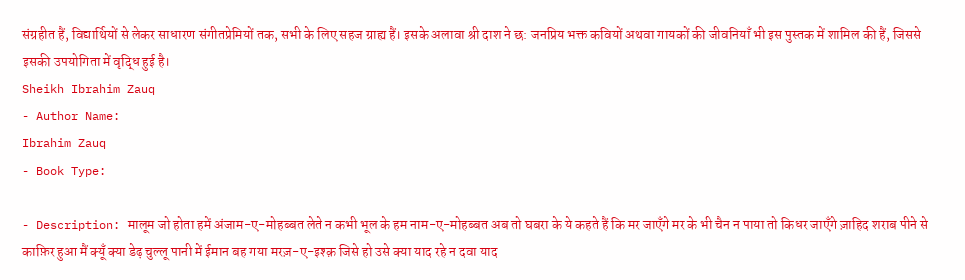संग्रहीत हैं, विद्यार्थियों से लेकर साधारण संगीतप्रेमियों तक, सभी के लिए सहज ग्राह्य हैं। इसके अलावा श्री दाश ने छ: जनप्रिय भक्त कवियों अथवा गायकों की जीवनियाँ भी इस पुस्तक में शामिल की हैं, जिससे इसकी उपयोगिता में वृद्धि हुई है।
Sheikh Ibrahim Zauq
- Author Name:
Ibrahim Zauq
- Book Type:

- Description: मालूम जो होता हमें अंजाम-ए-मोहब्बत लेते न कभी भूल के हम नाम-ए-मोहब्बत अब तो घबरा के ये कहते हैं कि मर जाएँगे मर के भी चैन न पाया तो किधर जाएँगे ज़ाहिद शराब पीने से काफ़िर हुआ मैं क्यूँ क्या डेढ़ चुल्लू पानी में ईमान बह गया मरज़-ए-इश्क़ जिसे हो उसे क्या याद रहे न दवा याद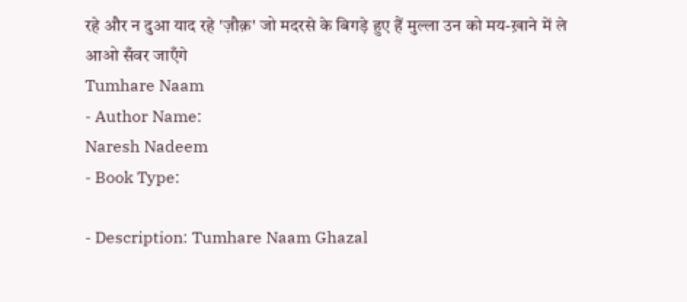रहे और न दुआ याद रहे 'ज़ौक़' जो मदरसे के बिगड़े हुए हैं मुल्ला उन को मय-ख़ाने में ले आओ सँवर जाएँगे
Tumhare Naam
- Author Name:
Naresh Nadeem
- Book Type:

- Description: Tumhare Naam Ghazal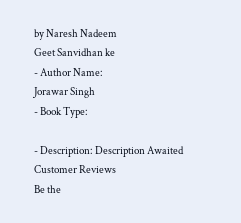by Naresh Nadeem
Geet Sanvidhan ke
- Author Name:
Jorawar Singh
- Book Type:

- Description: Description Awaited
Customer Reviews
Be the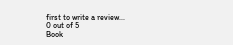first to write a review...
0 out of 5
Book